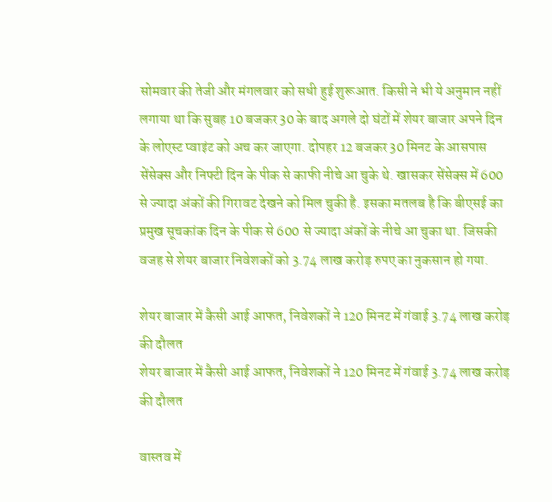सोमवार की तेजी और मंगलवार को सधी हुई शुरूआत. किसी ने भी ये अनुमान नहीं लगाया था कि सुबह 10 बजकर 30 के बाद अगले दो घंटों में शेयर बाजार अपने दिन के लोएस्ट प्वाइंट को अच कर जाएगा. दोपहर 12 बजकर 30 मिनट के आसपास सेंसेक्स और निफ्टी दिन के पीक से काफी नीचे आ चुके थे. खासकर सेंसेक्स में 600 से ज्यादा अंकों की गिरावट देखने को मिल चुकी है. इसका मतलब है कि बीएसई का प्रमुख सूचकांक दिन के पीक से 600 से ज्यादा अंकों के नीचे आ चुका था. जिसकी वजह से शेयर बाजार निवेशकों को 3.74 लाख करोड़ रुपए का नुकसान हो गया.

शेयर बाजार में कैसी आई आफत, निवेशकों ने 120 मिनट में गंवाई 3.74 लाख करोड़ की दौलत
शेयर बाजार में कैसी आई आफत, निवेशकों ने 120 मिनट में गंवाई 3.74 लाख करोड़ की दौलत

वास्तव में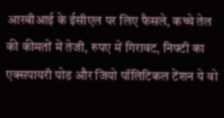आरबीआई के ईसीएल पर लिए फैसले, कच्चे तेल की कीमतों में तेजी, रुपए में गिरावट, निफ्टी का एक्सपायरी पोड और जियो पॉलिटिकल टेंशन ये वो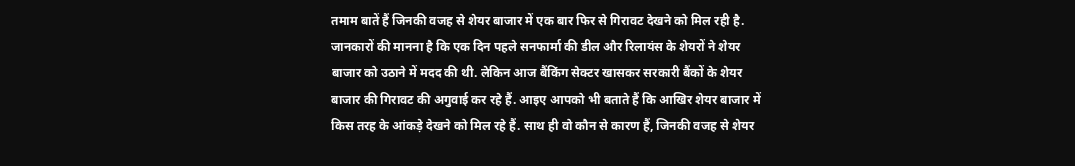तमाम बातें हैं जिनकी वजह से शेयर बाजार में एक बार फिर से गिरावट देखने को मिल रही है. जानकारों की मानना है कि एक दिन पहले सनफार्मा की डील और रिलायंस के शेयरों ने शेयर बाजार को उठाने में मदद की थी. लेकिन आज बैंकिंग सेक्टर खासकर सरकारी बैंकों के शेयर बाजार की गिरावट की अगुवाई कर रहे हैं. आइए आपको भी बताते हैं कि आखिर शेयर बाजार में किस तरह के आंकड़े देखने को मिल रहे हैं. साथ ही वो कौन से कारण हैं, जिनकी वजह से शेयर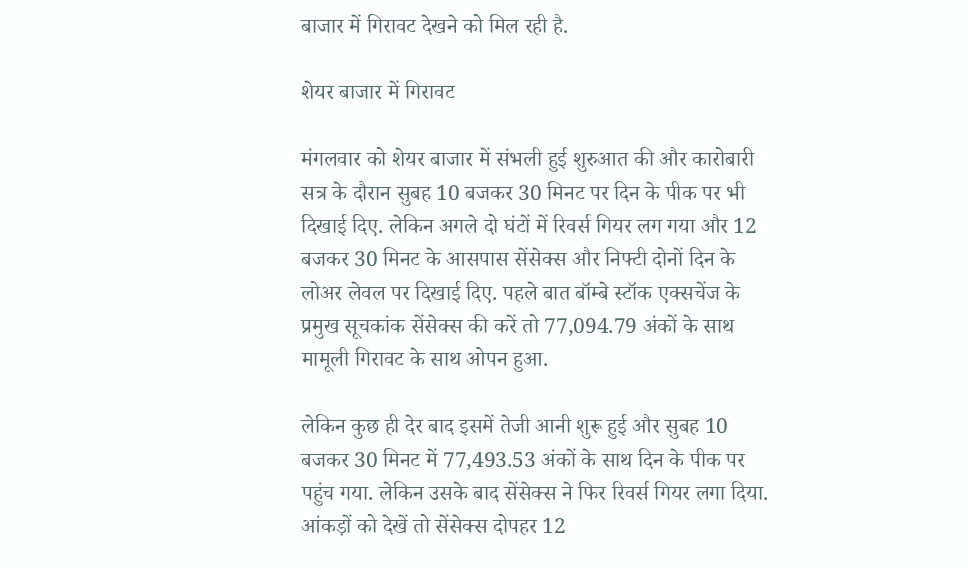बाजार में गिरावट देखने को मिल रही है.

शेयर बाजार में गिरावट

मंगलवार को शेयर बाजार में संभली हुई शुरुआत की और कारोबारी सत्र के दौरान सुबह 10 बजकर 30 मिनट पर दिन के पीक पर भी दिखाई दिए. लेकिन अगले दो घंटों में रिवर्स गियर लग गया और 12 बजकर 30 मिनट के आसपास सेंसेक्स और निफ्टी दोनों दिन के लोअर लेवल पर दिखाई दिए. पहले बात बॉम्बे स्टॉक एक्सचेंज के प्रमुख सूचकांक सेंसेक्स की करें तो 77,094.79 अंकों के साथ मामूली गिरावट के साथ ओपन हुआ.

लेकिन कुछ ही देर बाद इसमें तेजी आनी शुरू हुई और सुबह 10 बजकर 30 मिनट में 77,493.53 अंकों के साथ दिन के पीक पर पहुंच गया. लेकिन उसके बाद सेंसेक्स ने फिर रिवर्स गियर लगा दिया. आंकड़ों को देखें तो सेंसेक्स दोपहर 12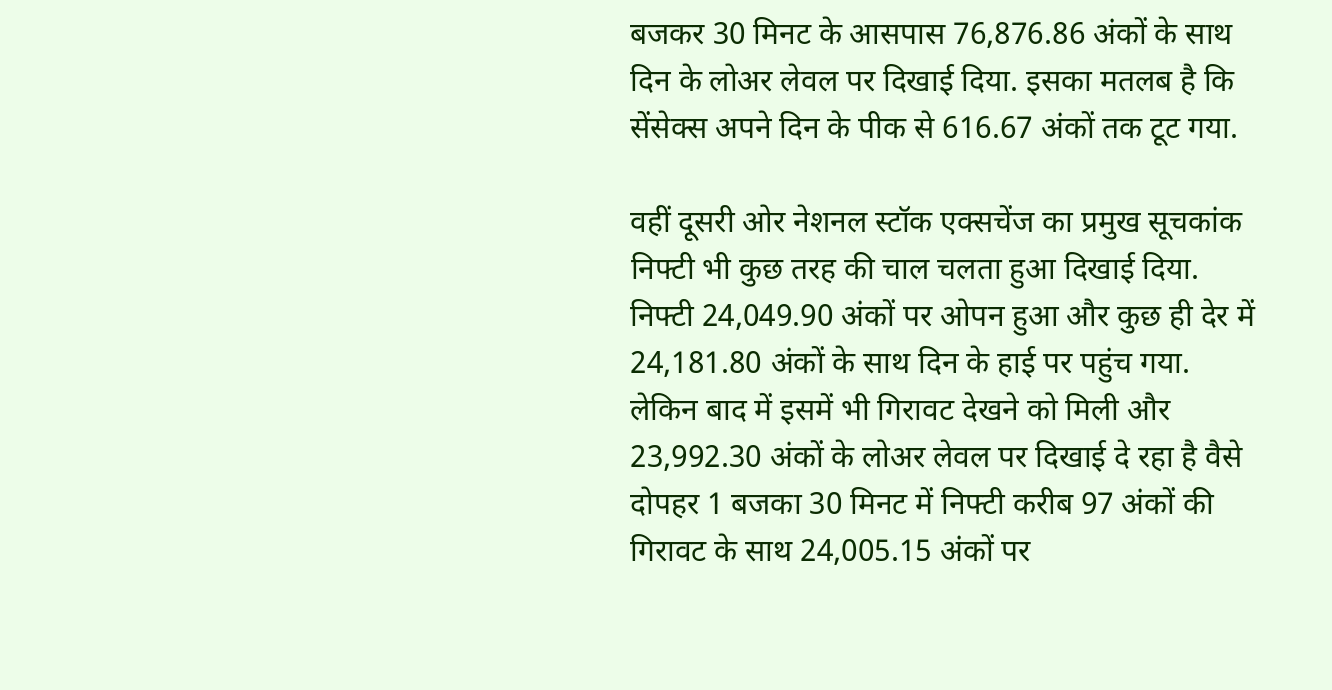बजकर 30 मिनट के आसपास 76,876.86 अंकों के साथ दिन के लोअर लेवल पर दिखाई दिया. इसका मतलब है कि सेंसेक्स अपने दिन के पीक से 616.67 अंकों तक टूट गया.

वहीं दूसरी ओर नेशनल स्टॉक एक्सचेंज का प्रमुख सूचकांक निफ्टी भी कुछ तरह की चाल चलता हुआ दिखाई दिया. निफ्टी 24,049.90 अंकों पर ओपन हुआ और कुछ ही देर में 24,181.80 अंकों के साथ दिन के हाई पर पहुंच गया. लेकिन बाद में इसमें भी गिरावट देखने को मिली और 23,992.30 अंकों के लोअर लेवल पर दिखाई दे रहा है वैसे दोपहर 1 बजका 30 मिनट में निफ्टी करीब 97 अंकों की गिरावट के साथ 24,005.15 अंकों पर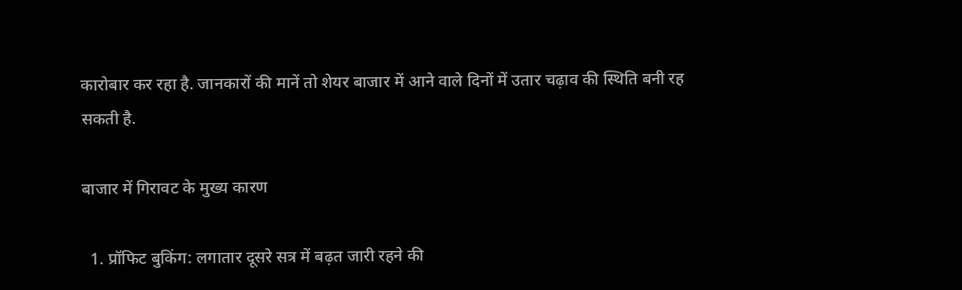कारोबार कर रहा है. जानकारों की मानें तो शेयर बाजार में आने वाले दिनों में उतार चढ़ाव की स्थिति बनी रह सकती है.

बाजार में गिरावट के मुख्य कारण

  1. प्रॉफिट बुकिंग: लगातार दूसरे सत्र में बढ़त जारी रहने की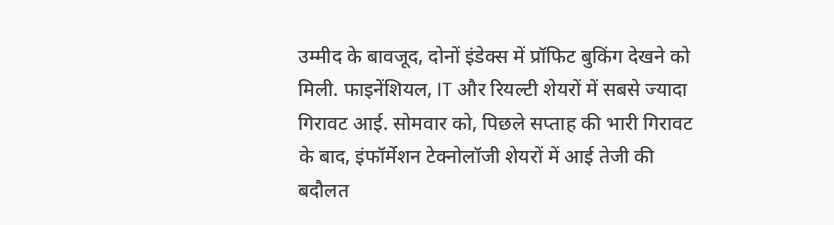उम्मीद के बावजूद, दोनों इंडेक्स में प्रॉफिट बुकिंग देखने को मिली. फाइनेंशियल, IT और रियल्टी शेयरों में सबसे ज्यादा गिरावट आई. सोमवार को, पिछले सप्ताह की भारी गिरावट के बाद, इंफॉर्मेशन टेक्नोलॉजी शेयरों में आई तेजी की बदौलत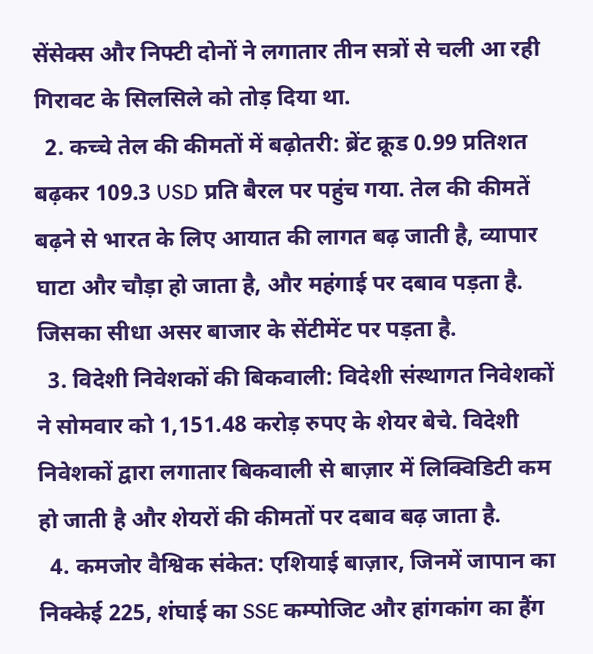सेंसेक्स और निफ्टी दोनों ने लगातार तीन सत्रों से चली आ रही गिरावट के सिलसिले को तोड़ दिया था.
  2. कच्चे तेल की कीमतों में बढ़ोतरी: ब्रेंट क्रूड 0.99 प्रतिशत बढ़कर 109.3 USD प्रति बैरल पर पहुंच गया. तेल की कीमतें बढ़ने से भारत के लिए आयात की लागत बढ़ जाती है, व्यापार घाटा और चौड़ा हो जाता है, और महंगाई पर दबाव पड़ता है. जिसका सीधा असर बाजार के सेंटीमेंट पर पड़ता है.
  3. विदेशी निवेशकों की बिकवाली: विदेशी संस्थागत निवेशकों ने सोमवार को 1,151.48 करोड़ रुपए के शेयर बेचे. विदेशी निवेशकों द्वारा लगातार बिकवाली से बाज़ार में लिक्विडिटी कम हो जाती है और शेयरों की कीमतों पर दबाव बढ़ जाता है.
  4. कमजोर वैश्विक संकेत: एशियाई बाज़ार, जिनमें जापान का निक्केई 225, शंघाई का SSE कम्पोजिट और हांगकांग का हैंग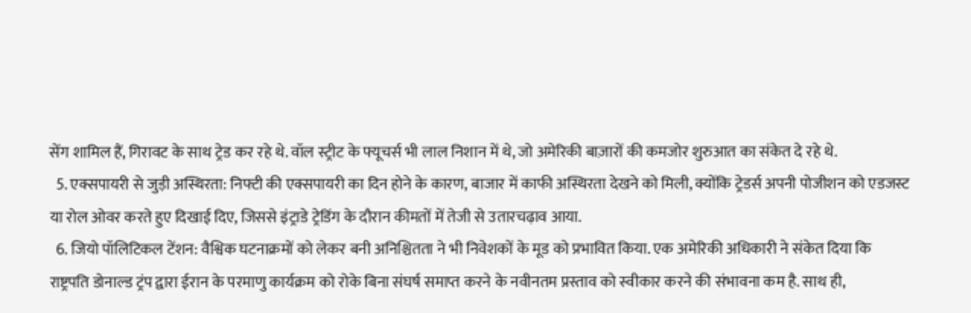सेंग शामिल हैं, गिरावट के साथ ट्रेड कर रहे थे. वॉल स्ट्रीट के फ्यूचर्स भी लाल निशान में थे, जो अमेरिकी बाज़ारों की कमजोर शुरुआत का संकेत दे रहे थे.
  5. एक्सपायरी से जुड़ी अस्थिरता: निफ्टी की एक्सपायरी का दिन होने के कारण, बाजार में काफी अस्थिरता देखने को मिली, क्योंकि ट्रेडर्स अपनी पोजीशन को एडजस्ट या रोल ओवर करते हुए दिखाई दिए, जिससे इंट्राडे ट्रेडिंग के दौरान कीमतों में तेजी से उतारचढ़ाव आया.
  6. जियो पॉलिटिकल टेंशन: वैश्विक घटनाक्रमों को लेकर बनी अनिश्चितता ने भी निवेशकों के मूड को प्रभावित किया. एक अमेरिकी अधिकारी ने संकेत दिया कि राष्ट्रपति डोनाल्ड ट्रंप द्वारा ईरान के परमाणु कार्यक्रम को रोके बिना संघर्ष समाप्त करने के नवीनतम प्रस्ताव को स्वीकार करने की संभावना कम है. साथ ही,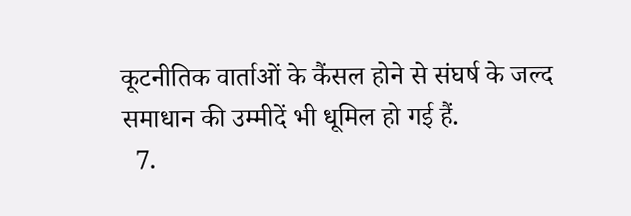कूटनीतिक वार्ताओं के कैंसल होने से संघर्ष के जल्द समाधान की उम्मीदें भी धूमिल हो गई हैं.
  7.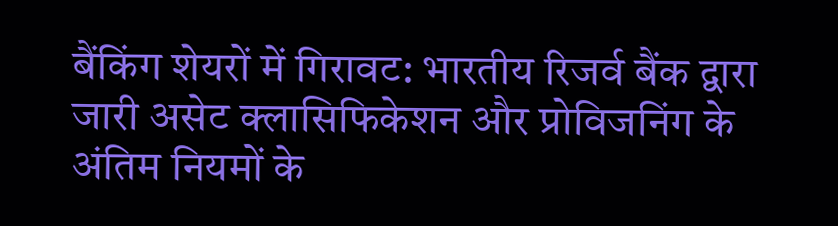बैंकिंग शेयरों में गिरावट: भारतीय रिजर्व बैंक द्वारा जारी असेट क्लासिफिकेशन और प्रोविजनिंग के अंतिम नियमों के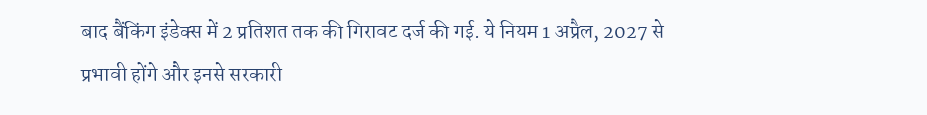बाद बैंकिंग इंडेक्स में 2 प्रतिशत तक की गिरावट दर्ज की गई. ये नियम 1 अप्रैल, 2027 से प्रभावी होंगे और इनसे सरकारी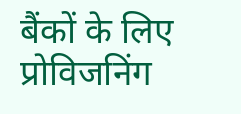बैंकों के लिए प्रोविजनिंग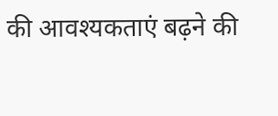की आवश्यकताएं बढ़ने की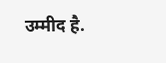उम्मीद है.